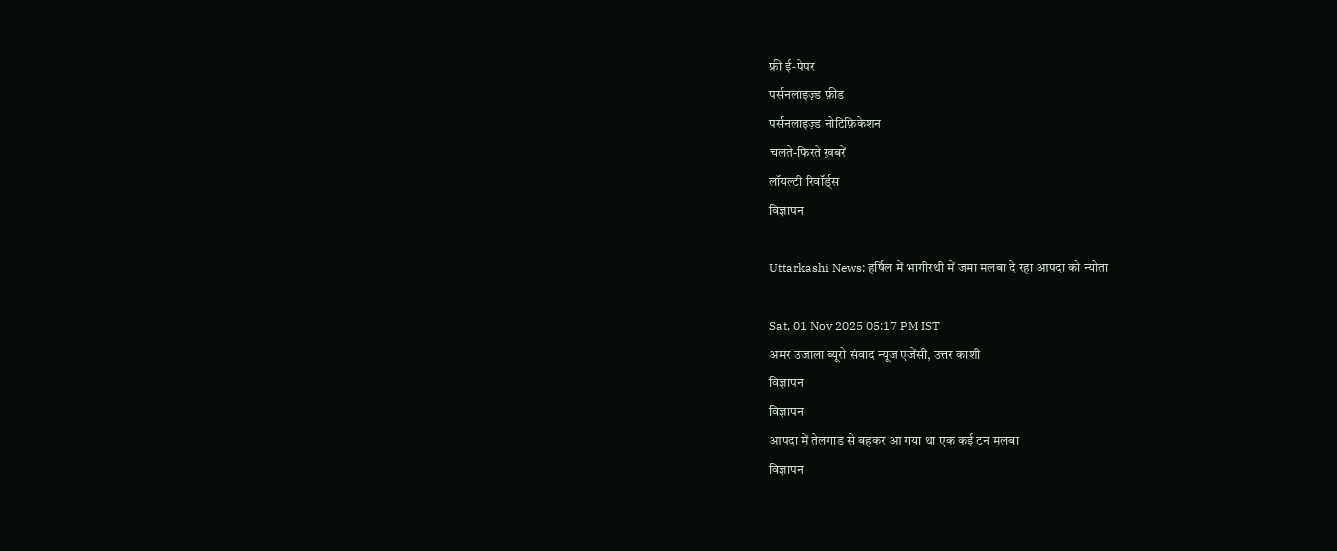फ्री ई-पेपर
पर्सनलाइज़्ड फ़ीड
पर्सनलाइज़्ड नोटिफ़िकेशन
चलते-फिरते ख़बरें
लॉयल्टी रिवॉर्ड्स
विज्ञापन

Uttarkashi News: हर्षिल में भागीरथी में जमा मलबा दे रहा आपदा को न्योता

Sat, 01 Nov 2025 05:17 PM IST
अमर उजाला ब्यूरो संवाद न्यूज एजेंसी, उत्तर काशी
विज्ञापन
विज्ञापन
आपदा में तेलगाड से बहकर आ गया था एक कई टन मलबा
विज्ञापन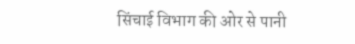सिंचाई विभाग की ओर से पानी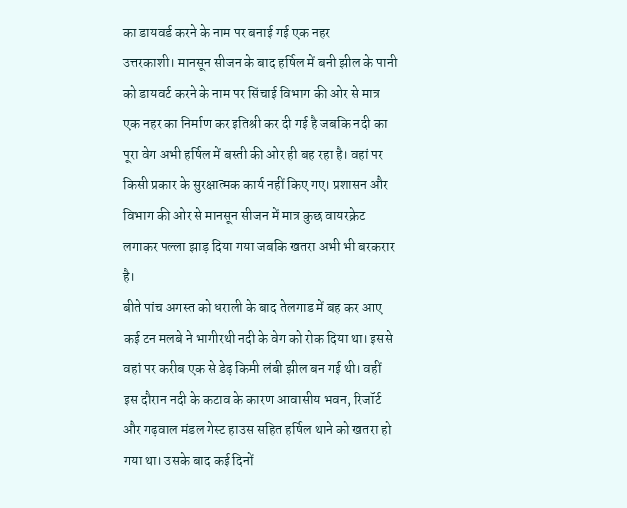का डायवर्ड करने के नाम पर बनाई गई एक नहर
उत्तरकाशी। मानसून सीजन के बाद हर्षिल में बनी झील के पानी को डायवर्ट करने के नाम पर सिंचाई विभाग की ओर से मात्र एक नहर का निर्माण कर इतिश्री कर दी गई है जबकि नदी का पूरा वेग अभी हर्षिल में बस्ती की ओर ही बह रहा है। वहां पर किसी प्रकार के सुरक्षात्मक कार्य नहीं किए गए। प्रशासन और विभाग की ओर से मानसून सीजन में मात्र कुछ वायरक्रेट लगाकर पल्ला झाड़ दिया गया जबकि खतरा अभी भी बरकरार है।
बीते पांच अगस्त को धराली के बाद तेलगाड में बह कर आए कई टन मलबे ने भागीरथी नदी के वेग को रोक दिया था। इससे वहां पर करीब एक से डेढ़ किमी लंबी झील बन गई थी। वहीं इस दौरान नदी के कटाव के कारण आवासीय भवन, रिजॉर्ट और गढ़वाल मंडल गेस्ट हाउस सहित हर्षिल थाने को खतरा हो गया था। उसके बाद कई दिनों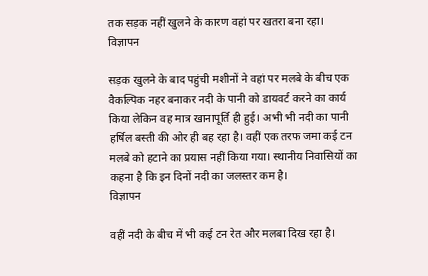तक सड़क नहीं खुलने के कारण वहां पर खतरा बना रहा।
विज्ञापन

सड़क खुलने के बाद पहुंची मशीनों ने वहां पर मलबे के बीच एक वैकल्पिक नहर बनाकर नदी के पानी को डायवर्ट करने का कार्य किया लेकिन वह मात्र खानापूर्ति ही हुई। अभी भी नदी का पानी हर्षिल बस्ती की ओर ही बह रहा है। वहीं एक तरफ जमा कई टन मलबे को हटाने का प्रयास नहीं किया गया। स्थानीय निवासियों का कहना है कि इन दिनों नदी का जलस्तर कम है।
विज्ञापन

वहीं नदी के बीच में भी कई टन रेत और मलबा दिख रहा है।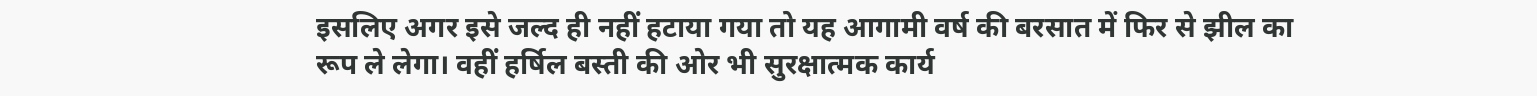इसलिए अगर इसे जल्द ही नहीं हटाया गया तो यह आगामी वर्ष की बरसात में फिर से झील का रूप ले लेगा। वहीं हर्षिल बस्ती की ओर भी सुरक्षात्मक कार्य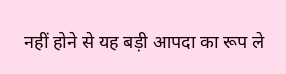नहीं होने से यह बड़ी आपदा का रूप ले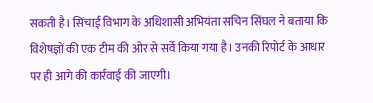सकती है। सिंचाई विभाग के अधिशासी अभियंता सचिन सिंघल ने बताया कि विशेषज्ञों की एक टीम की ओर से सर्वे किया गया है। उनकी रिपोर्ट के आधार पर ही आगे की कार्रवाई की जाएगी।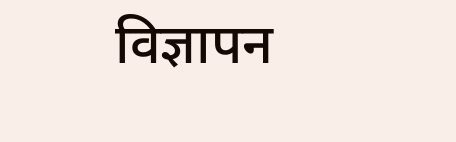विज्ञापन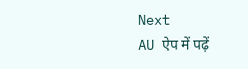Next
AU ऐप में पढ़ें